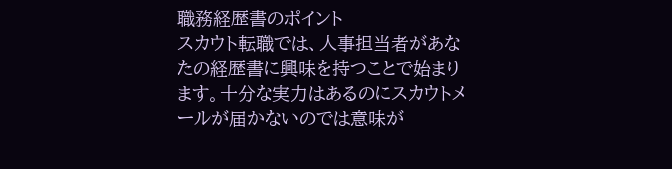職務経歴書のポイント
スカウト転職では、人事担当者があなたの経歴書に興味を持つことで始まります。十分な実力はあるのにスカウトメールが届かないのでは意味が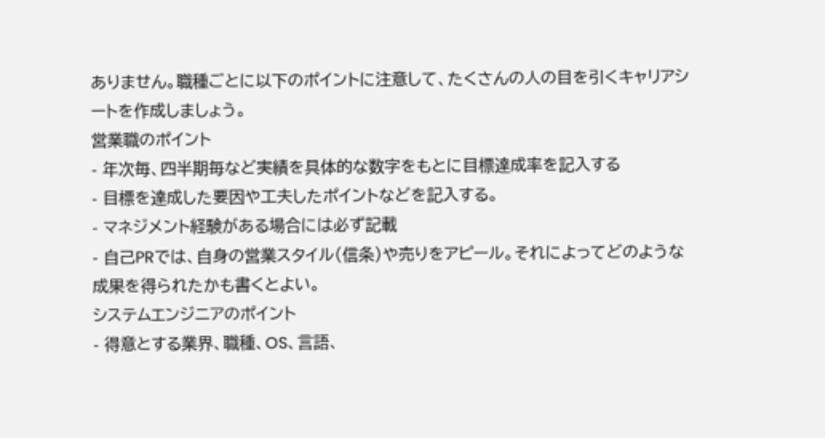ありません。職種ごとに以下のポイントに注意して、たくさんの人の目を引くキャリアシートを作成しましょう。
営業職のポイント
- 年次毎、四半期毎など実績を具体的な数字をもとに目標達成率を記入する
- 目標を達成した要因や工夫したポイントなどを記入する。
- マネジメント経験がある場合には必ず記載
- 自己PRでは、自身の営業スタイル(信条)や売りをアピール。それによってどのような成果を得られたかも書くとよい。
システムエンジニアのポイント
- 得意とする業界、職種、OS、言語、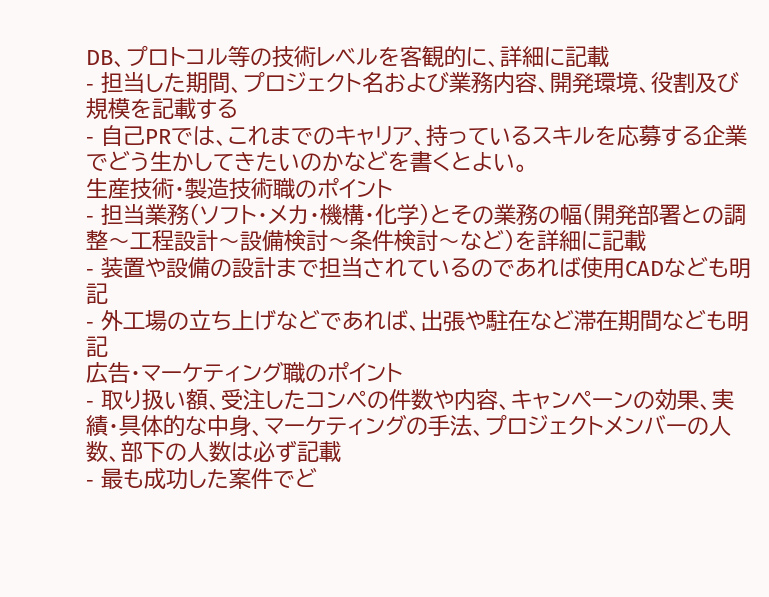DB、プロトコル等の技術レベルを客観的に、詳細に記載
- 担当した期間、プロジェクト名および業務内容、開発環境、役割及び規模を記載する
- 自己PRでは、これまでのキャリア、持っているスキルを応募する企業でどう生かしてきたいのかなどを書くとよい。
生産技術・製造技術職のポイント
- 担当業務(ソフト・メカ・機構・化学)とその業務の幅(開発部署との調整〜工程設計〜設備検討〜条件検討〜など)を詳細に記載
- 装置や設備の設計まで担当されているのであれば使用CADなども明記
- 外工場の立ち上げなどであれば、出張や駐在など滞在期間なども明記
広告・マーケティング職のポイント
- 取り扱い額、受注したコンペの件数や内容、キャンペーンの効果、実績・具体的な中身、マーケティングの手法、プロジェクトメンバーの人数、部下の人数は必ず記載
- 最も成功した案件でど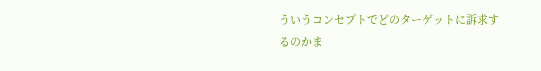ういうコンセプトでどのターゲットに訴求するのかま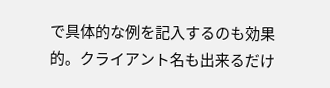で具体的な例を記入するのも効果的。クライアント名も出来るだけ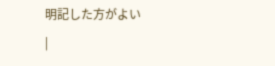明記した方がよい
|